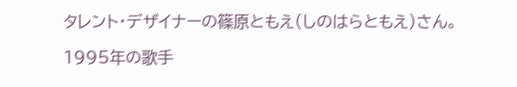タレント・デザイナーの篠原ともえ(しのはらともえ)さん。

1995年の歌手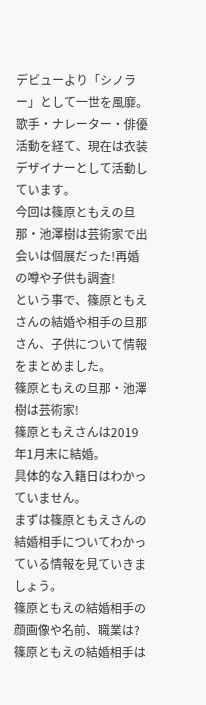デビューより「シノラー」として一世を風靡。歌手・ナレーター・俳優活動を経て、現在は衣装デザイナーとして活動しています。
今回は篠原ともえの旦那・池澤樹は芸術家で出会いは個展だった!再婚の噂や子供も調査!
という事で、篠原ともえさんの結婚や相手の旦那さん、子供について情報をまとめました。
篠原ともえの旦那・池澤樹は芸術家!
篠原ともえさんは2019年1月末に結婚。
具体的な入籍日はわかっていません。
まずは篠原ともえさんの結婚相手についてわかっている情報を見ていきましょう。
篠原ともえの結婚相手の顔画像や名前、職業は?
篠原ともえの結婚相手は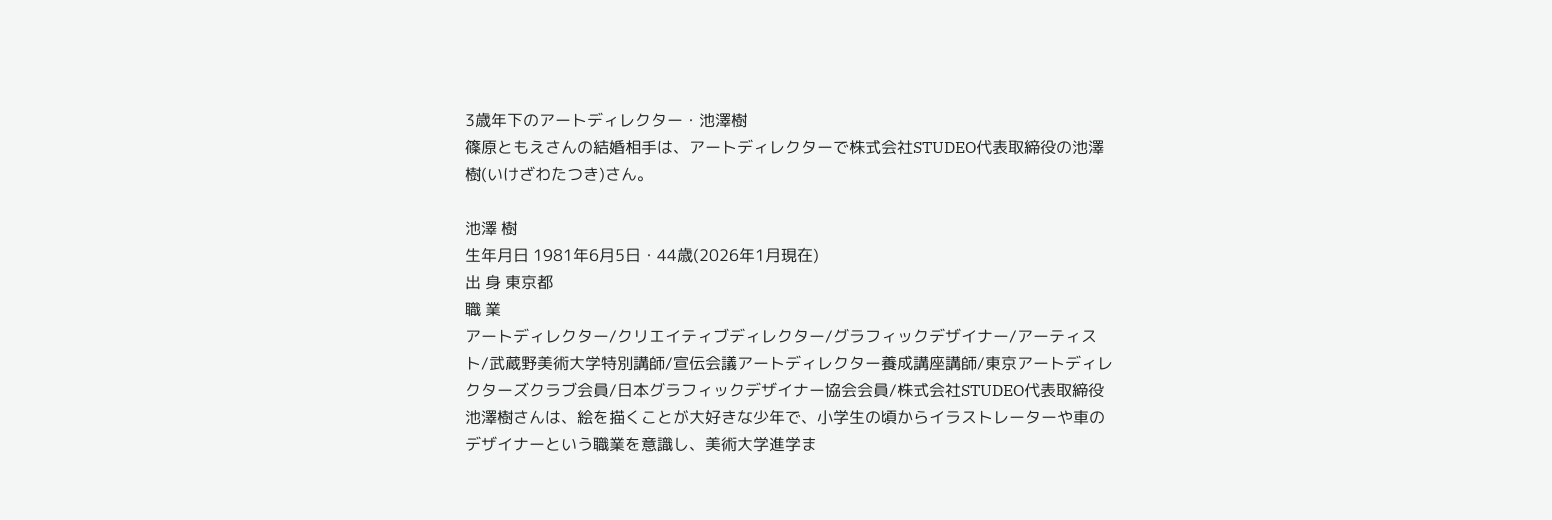3歳年下のアートディレクター・池澤樹
篠原ともえさんの結婚相手は、アートディレクターで株式会社STUDEO代表取締役の池澤樹(いけざわたつき)さん。

池澤 樹
生年月日 1981年6月5日・44歳(2026年1月現在)
出 身 東京都
職 業
アートディレクター/クリエイティブディレクター/グラフィックデザイナー/アーティスト/武蔵野美術大学特別講師/宣伝会議アートディレクター養成講座講師/東京アートディレクターズクラブ会員/日本グラフィックデザイナー協会会員/株式会社STUDEO代表取締役
池澤樹さんは、絵を描くことが大好きな少年で、小学生の頃からイラストレーターや車のデザイナーという職業を意識し、美術大学進学ま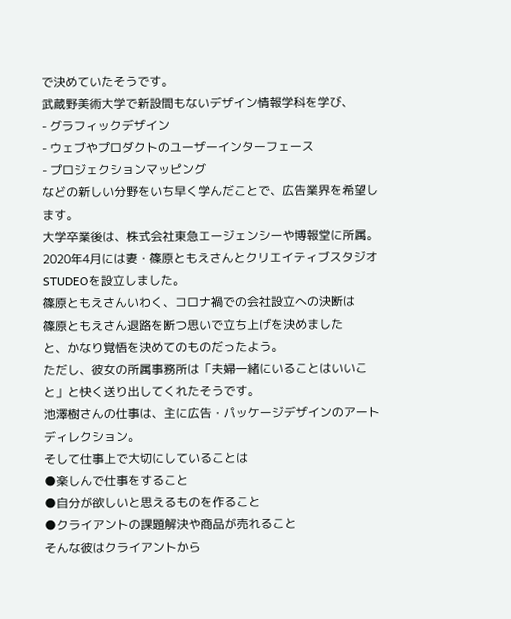で決めていたそうです。
武蔵野美術大学で新設間もないデザイン情報学科を学び、
- グラフィックデザイン
- ウェブやプロダクトのユーザーインターフェース
- プロジェクションマッピング
などの新しい分野をいち早く学んだことで、広告業界を希望します。
大学卒業後は、株式会社東急エージェンシーや博報堂に所属。
2020年4月には妻・篠原ともえさんとクリエイティブスタジオSTUDEOを設立しました。
篠原ともえさんいわく、コロナ禍での会社設立への決断は
篠原ともえさん退路を断つ思いで立ち上げを決めました
と、かなり覚悟を決めてのものだったよう。
ただし、彼女の所属事務所は「夫婦一緒にいることはいいこと」と快く送り出してくれたそうです。
池澤樹さんの仕事は、主に広告・パッケージデザインのアートディレクション。
そして仕事上で大切にしていることは
●楽しんで仕事をすること
●自分が欲しいと思えるものを作ること
●クライアントの課題解決や商品が売れること
そんな彼はクライアントから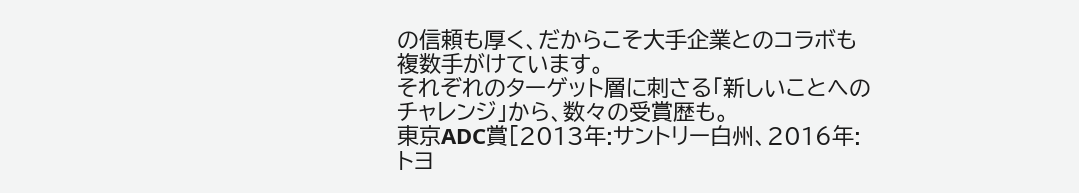の信頼も厚く、だからこそ大手企業とのコラボも複数手がけています。
それぞれのターゲット層に刺さる「新しいことへのチャレンジ」から、数々の受賞歴も。
東京ADC賞[2013年:サントリー白州、2016年:トヨ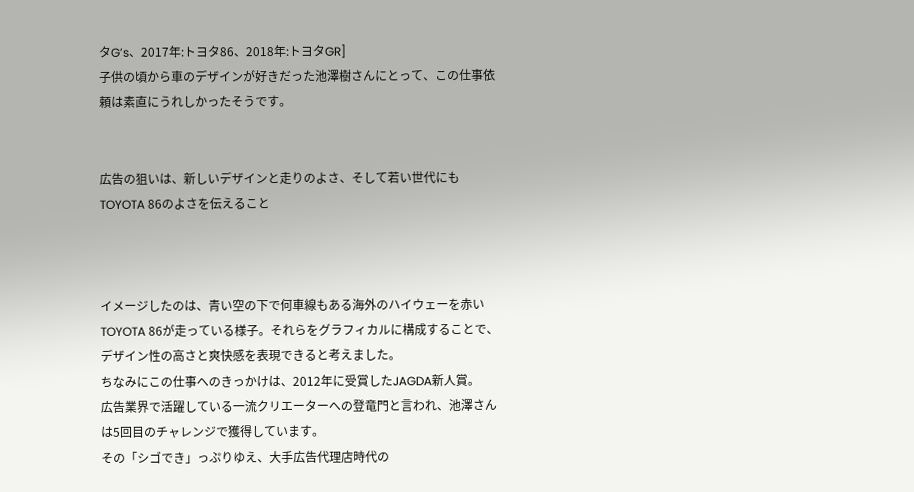タG’s、2017年:トヨタ86、2018年:トヨタGR]
子供の頃から車のデザインが好きだった池澤樹さんにとって、この仕事依頼は素直にうれしかったそうです。


広告の狙いは、新しいデザインと走りのよさ、そして若い世代にもTOYOTA 86のよさを伝えること



イメージしたのは、青い空の下で何車線もある海外のハイウェーを赤いTOYOTA 86が走っている様子。それらをグラフィカルに構成することで、デザイン性の高さと爽快感を表現できると考えました。
ちなみにこの仕事へのきっかけは、2012年に受賞したJAGDA新人賞。
広告業界で活躍している一流クリエーターへの登竜門と言われ、池澤さんは5回目のチャレンジで獲得しています。
その「シゴでき」っぷりゆえ、大手広告代理店時代の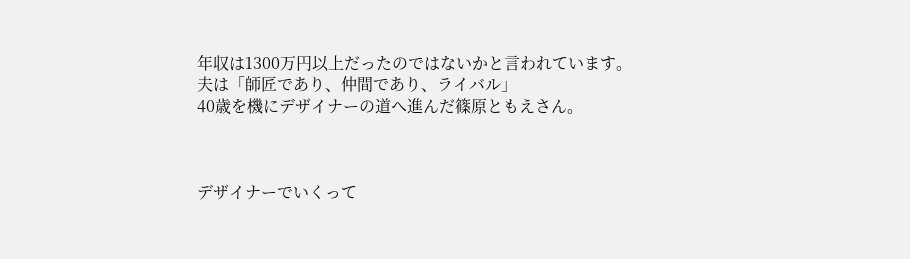年収は1300万円以上だったのではないかと言われています。
夫は「師匠であり、仲間であり、ライバル」
40歳を機にデザイナーの道へ進んだ篠原ともえさん。



デザイナーでいくって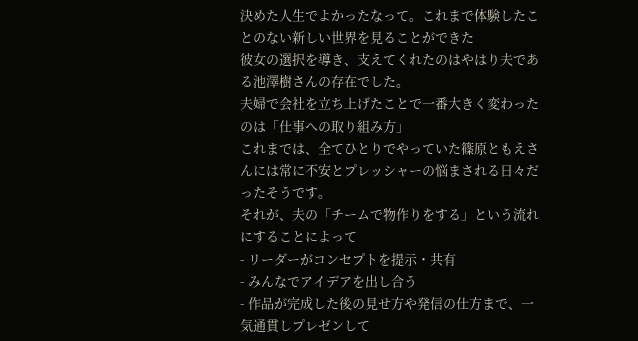決めた人生でよかったなって。これまで体験したことのない新しい世界を見ることができた
彼女の選択を導き、支えてくれたのはやはり夫である池澤樹さんの存在でした。
夫婦で会社を立ち上げたことで一番大きく変わったのは「仕事への取り組み方」
これまでは、全てひとりでやっていた篠原ともえさんには常に不安とプレッシャーの悩まされる日々だったそうです。
それが、夫の「チームで物作りをする」という流れにすることによって
- リーダーがコンセプトを提示・共有
- みんなでアイデアを出し合う
- 作品が完成した後の見せ方や発信の仕方まで、一気通貫しプレゼンして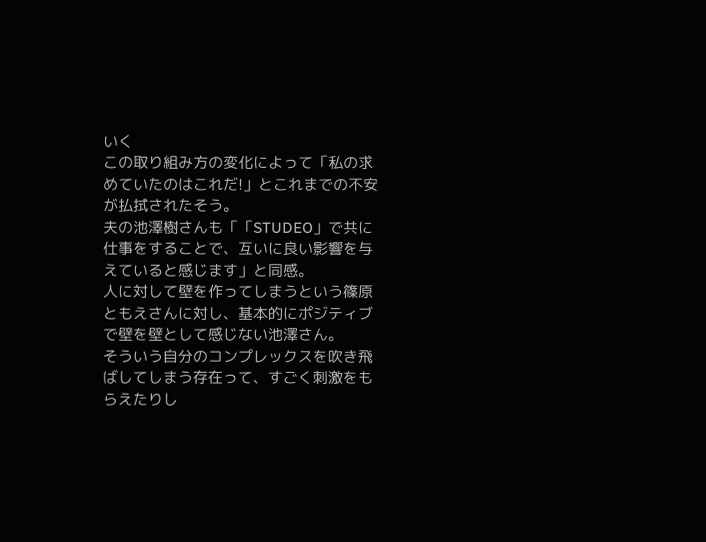いく
この取り組み方の変化によって「私の求めていたのはこれだ!」とこれまでの不安が払拭されたそう。
夫の池澤樹さんも「「STUDEO」で共に仕事をすることで、互いに良い影響を与えていると感じます」と同感。
人に対して壁を作ってしまうという篠原ともえさんに対し、基本的にポジティブで壁を壁として感じない池澤さん。
そういう自分のコンプレックスを吹き飛ばしてしまう存在って、すごく刺激をもらえたりし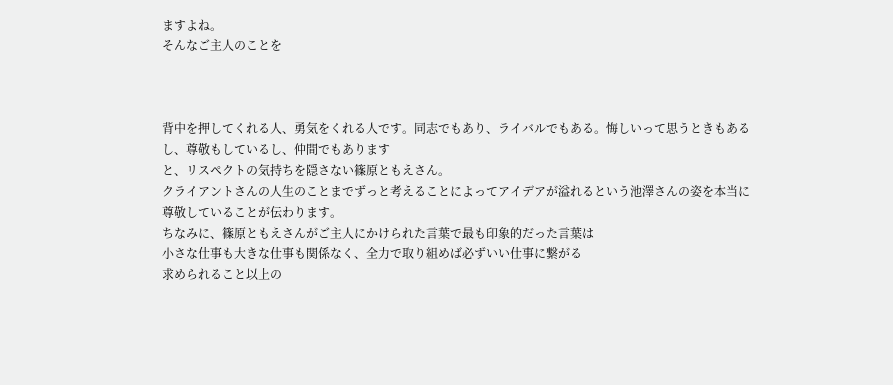ますよね。
そんなご主人のことを



背中を押してくれる人、勇気をくれる人です。同志でもあり、ライバルでもある。悔しいって思うときもあるし、尊敬もしているし、仲間でもあります
と、リスペクトの気持ちを隠さない篠原ともえさん。
クライアントさんの人生のことまでずっと考えることによってアイデアが溢れるという池澤さんの姿を本当に尊敬していることが伝わります。
ちなみに、篠原ともえさんがご主人にかけられた言葉で最も印象的だった言葉は
小さな仕事も大きな仕事も関係なく、全力で取り組めば必ずいい仕事に繋がる
求められること以上の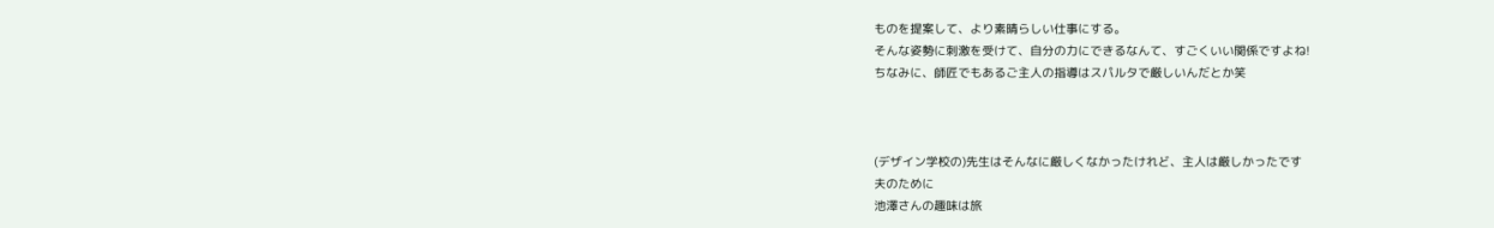ものを提案して、より素晴らしい仕事にする。
そんな姿勢に刺激を受けて、自分の力にできるなんて、すごくいい関係ですよね!
ちなみに、師匠でもあるご主人の指導はスパルタで厳しいんだとか笑



(デザイン学校の)先生はそんなに厳しくなかったけれど、主人は厳しかったです
夫のために
池澤さんの趣味は旅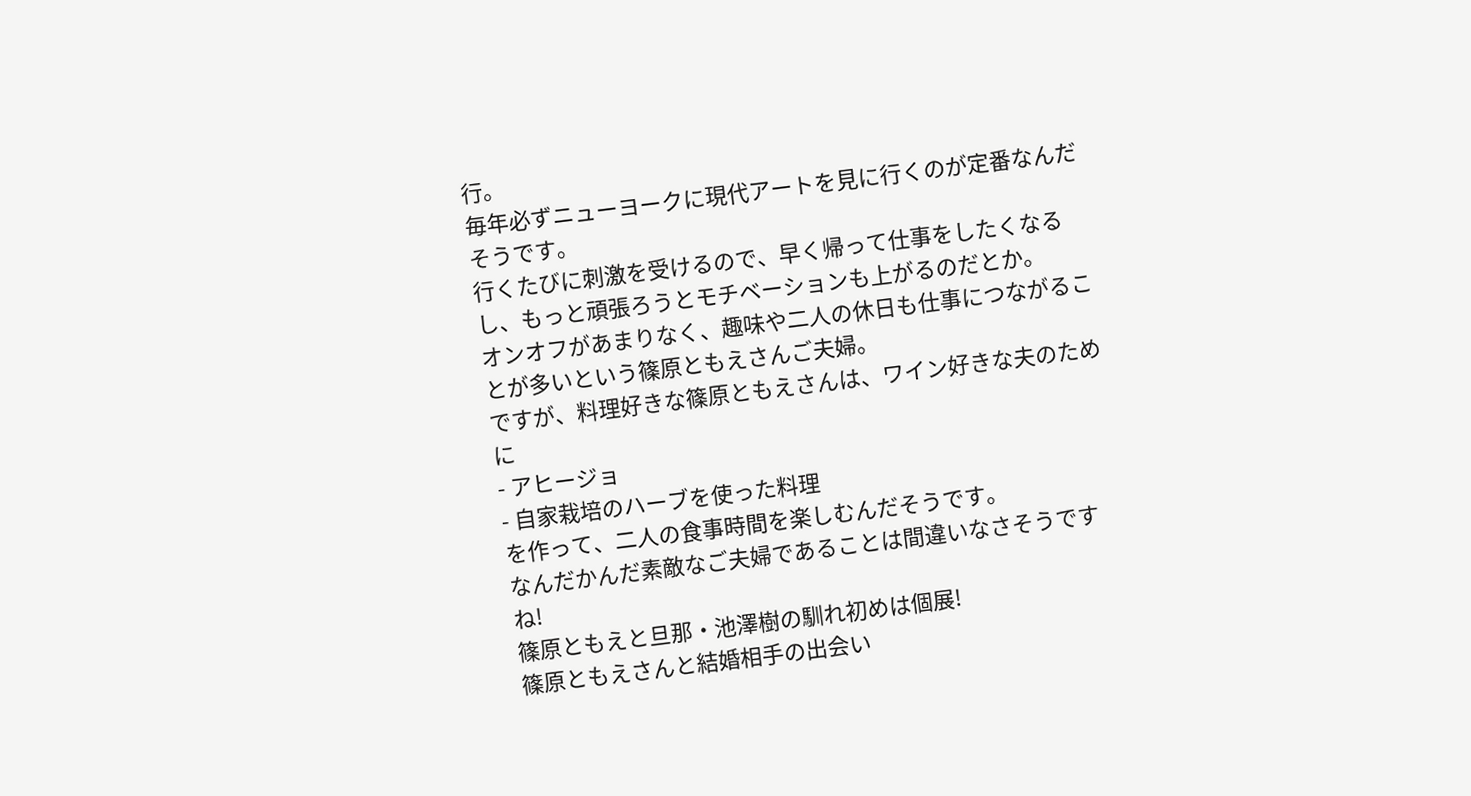行。
毎年必ずニューヨークに現代アートを見に行くのが定番なんだそうです。
行くたびに刺激を受けるので、早く帰って仕事をしたくなるし、もっと頑張ろうとモチベーションも上がるのだとか。
オンオフがあまりなく、趣味や二人の休日も仕事につながることが多いという篠原ともえさんご夫婦。
ですが、料理好きな篠原ともえさんは、ワイン好きな夫のために
- アヒージョ
- 自家栽培のハーブを使った料理
を作って、二人の食事時間を楽しむんだそうです。
なんだかんだ素敵なご夫婦であることは間違いなさそうですね!
篠原ともえと旦那・池澤樹の馴れ初めは個展!
篠原ともえさんと結婚相手の出会い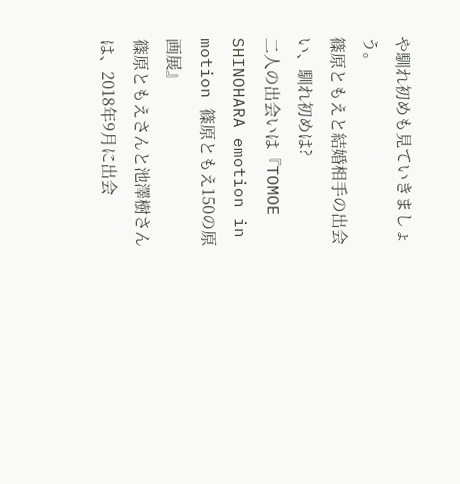や馴れ初めも見ていきましょう。
篠原ともえと結婚相手の出会い、馴れ初めは?
二人の出会いは『TOMOE SHINOHARA emotion in motion 篠原ともえ150の原画展』
篠原ともえさんと池澤樹さんは、2018年9月に出会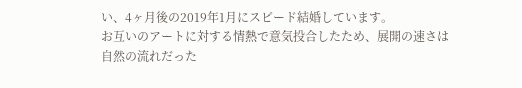い、4ヶ月後の2019年1月にスピード結婚しています。
お互いのアートに対する情熱で意気投合したため、展開の速さは自然の流れだった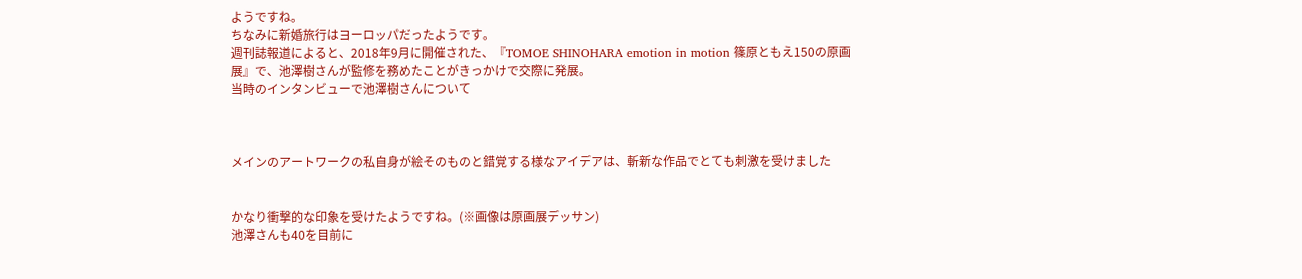ようですね。
ちなみに新婚旅行はヨーロッパだったようです。
週刊誌報道によると、2018年9月に開催された、『TOMOE SHINOHARA emotion in motion 篠原ともえ150の原画展』で、池澤樹さんが監修を務めたことがきっかけで交際に発展。
当時のインタンビューで池澤樹さんについて



メインのアートワークの私自身が絵そのものと錯覚する様なアイデアは、斬新な作品でとても刺激を受けました


かなり衝撃的な印象を受けたようですね。(※画像は原画展デッサン)
池澤さんも40を目前に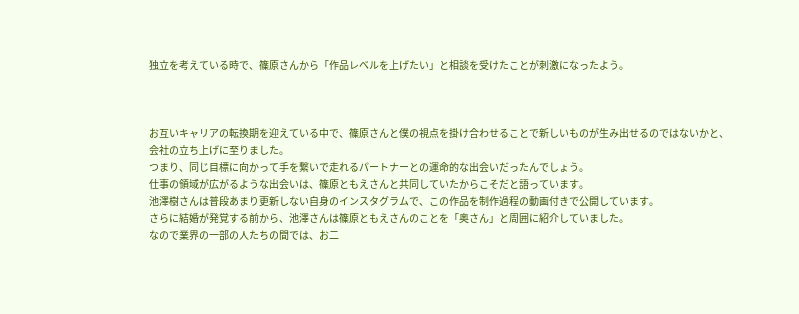独立を考えている時で、篠原さんから「作品レベルを上げたい」と相談を受けたことが刺激になったよう。



お互いキャリアの転換期を迎えている中で、篠原さんと僕の視点を掛け合わせることで新しいものが生み出せるのではないかと、会社の立ち上げに至りました。
つまり、同じ目標に向かって手を繋いで走れるパートナーとの運命的な出会いだったんでしょう。
仕事の領域が広がるような出会いは、篠原ともえさんと共同していたからこそだと語っています。
池澤樹さんは普段あまり更新しない自身のインスタグラムで、この作品を制作過程の動画付きで公開しています。
さらに結婚が発覚する前から、池澤さんは篠原ともえさんのことを「奥さん」と周囲に紹介していました。
なので業界の一部の人たちの間では、お二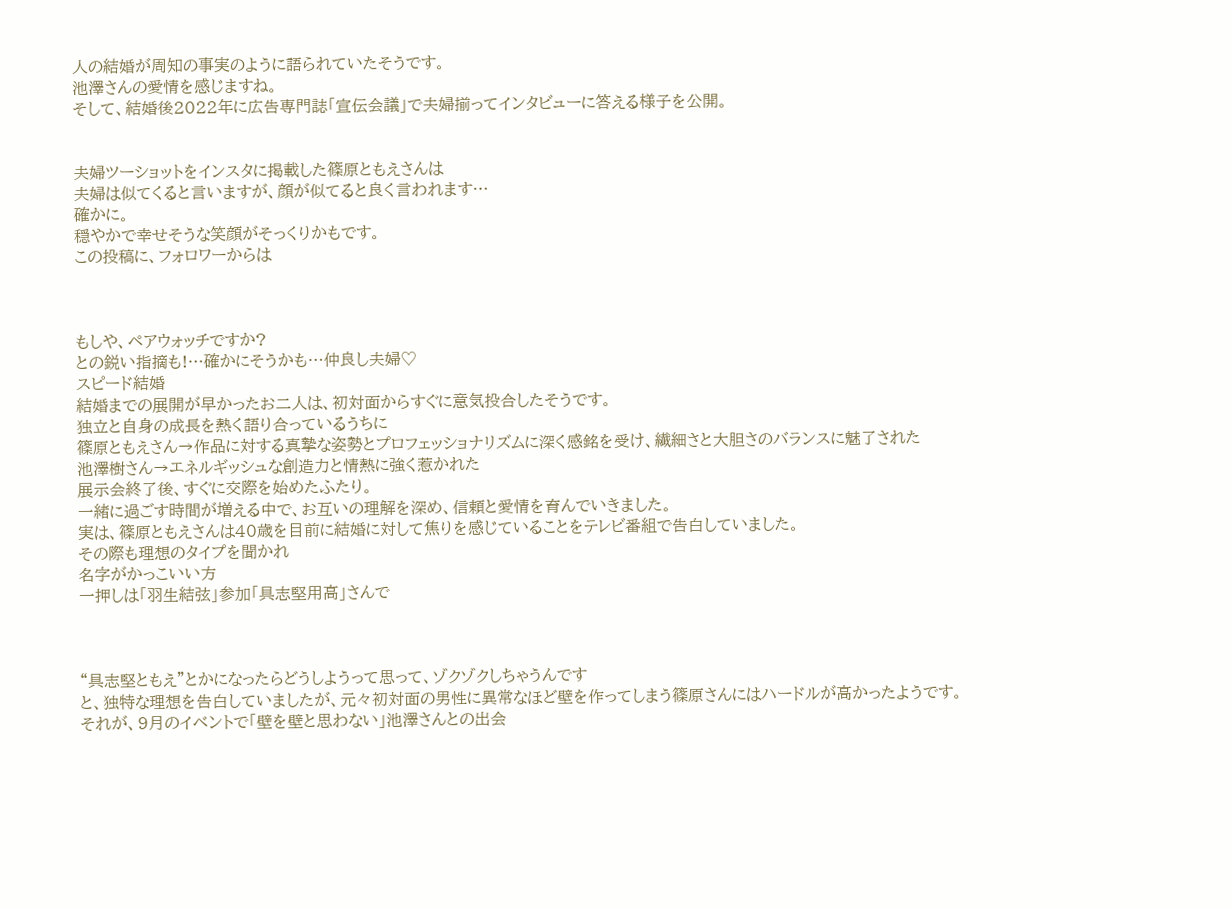人の結婚が周知の事実のように語られていたそうです。
池澤さんの愛情を感じますね。
そして、結婚後2022年に広告専門誌「宣伝会議」で夫婦揃ってインタビューに答える様子を公開。


夫婦ツーショットをインスタに掲載した篠原ともえさんは
夫婦は似てくると言いますが、顔が似てると良く言われます…
確かに。
穏やかで幸せそうな笑顔がそっくりかもです。
この投稿に、フォロワーからは



もしや、ペアウォッチですか?
との鋭い指摘も!…確かにそうかも…仲良し夫婦♡
スピード結婚
結婚までの展開が早かったお二人は、初対面からすぐに意気投合したそうです。
独立と自身の成長を熱く語り合っているうちに
篠原ともえさん→作品に対する真摯な姿勢とプロフェッショナリズムに深く感銘を受け、繊細さと大胆さのバランスに魅了された
池澤樹さん→エネルギッシュな創造力と情熱に強く惹かれた
展示会終了後、すぐに交際を始めたふたり。
一緒に過ごす時間が増える中で、お互いの理解を深め、信頼と愛情を育んでいきました。
実は、篠原ともえさんは40歳を目前に結婚に対して焦りを感じていることをテレビ番組で告白していました。
その際も理想のタイプを聞かれ
名字がかっこいい方
一押しは「羽生結弦」参加「具志堅用高」さんで



“具志堅ともえ”とかになったらどうしようって思って、ゾクゾクしちゃうんです
と、独特な理想を告白していましたが、元々初対面の男性に異常なほど壁を作ってしまう篠原さんにはハードルが高かったようです。
それが、9月のイベントで「壁を壁と思わない」池澤さんとの出会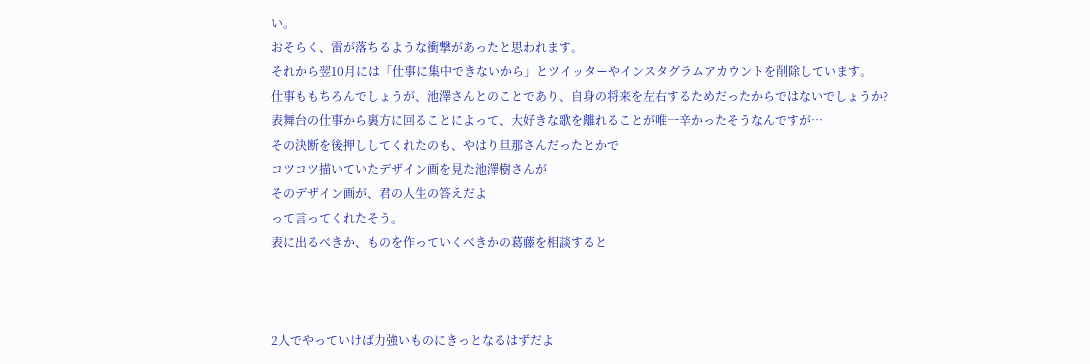い。
おそらく、雷が落ちるような衝撃があったと思われます。
それから翌10月には「仕事に集中できないから」とツイッターやインスタグラムアカウントを削除しています。
仕事ももちろんでしょうが、池澤さんとのことであり、自身の将来を左右するためだったからではないでしょうか?
表舞台の仕事から裏方に回ることによって、大好きな歌を離れることが唯一辛かったそうなんですが…
その決断を後押ししてくれたのも、やはり旦那さんだったとかで
コツコツ描いていたデザイン画を見た池澤樹さんが
そのデザイン画が、君の人生の答えだよ
って言ってくれたそう。
表に出るべきか、ものを作っていくべきかの葛藤を相談すると



2人でやっていけば力強いものにきっとなるはずだよ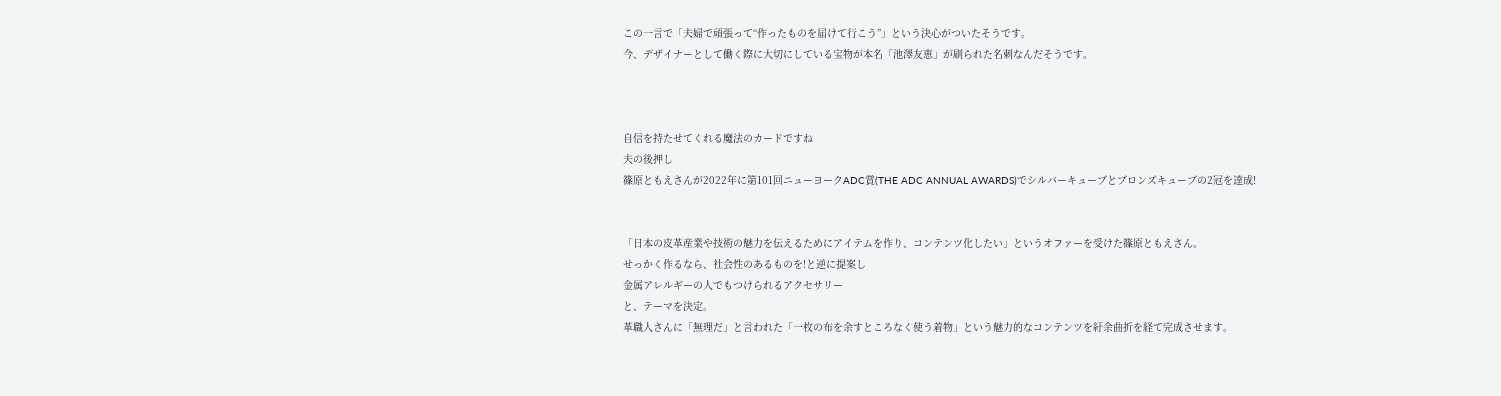この一言で「夫婦で頑張って“作ったものを届けて行こう”」という決心がついたそうです。
今、デザイナーとして働く際に大切にしている宝物が本名「池澤友恵」が刷られた名刺なんだそうです。



自信を持たせてくれる魔法のカードですね
夫の後押し
篠原ともえさんが2022年に第101回ニューヨークADC賞(THE ADC ANNUAL AWARDS)でシルバーキューブとブロンズキューブの2冠を達成!


「日本の皮革産業や技術の魅力を伝えるためにアイテムを作り、コンテンツ化したい」というオファーを受けた篠原ともえさん。
せっかく作るなら、社会性のあるものを!と逆に提案し
金属アレルギーの人でもつけられるアクセサリー
と、テーマを決定。
革職人さんに「無理だ」と言われた「一枚の布を余すところなく使う着物」という魅力的なコンテンツを紆余曲折を経て完成させます。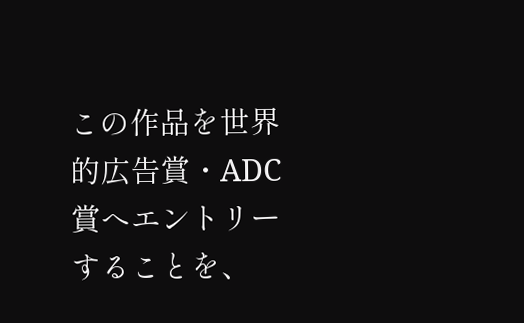この作品を世界的広告賞・ADC賞へエントリーすることを、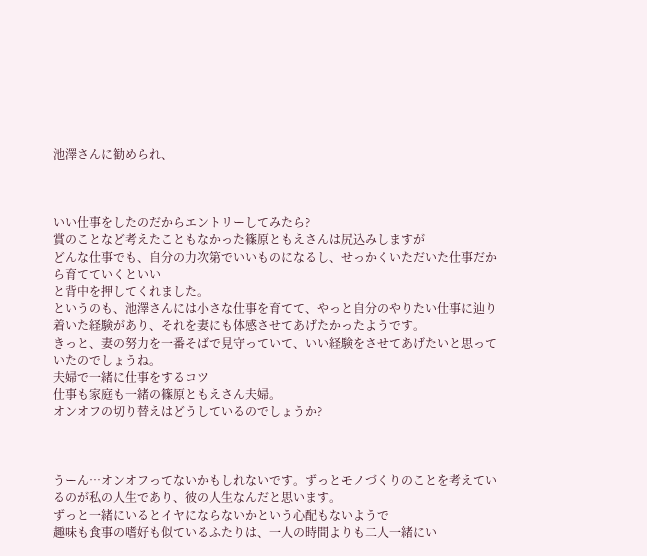池澤さんに勧められ、



いい仕事をしたのだからエントリーしてみたら?
賞のことなど考えたこともなかった篠原ともえさんは尻込みしますが
どんな仕事でも、自分の力次第でいいものになるし、せっかくいただいた仕事だから育てていくといい
と背中を押してくれました。
というのも、池澤さんには小さな仕事を育てて、やっと自分のやりたい仕事に辿り着いた経験があり、それを妻にも体感させてあげたかったようです。
きっと、妻の努力を一番そばで見守っていて、いい経験をさせてあげたいと思っていたのでしょうね。
夫婦で一緒に仕事をするコツ
仕事も家庭も一緒の篠原ともえさん夫婦。
オンオフの切り替えはどうしているのでしょうか?



うーん…オンオフってないかもしれないです。ずっとモノづくりのことを考えているのが私の人生であり、彼の人生なんだと思います。
ずっと一緒にいるとイヤにならないかという心配もないようで
趣味も食事の嗜好も似ているふたりは、一人の時間よりも二人一緒にい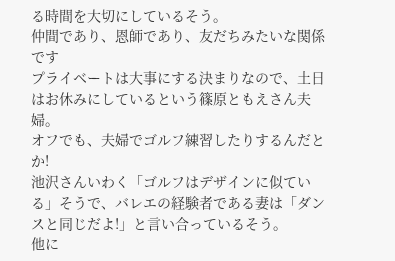る時間を大切にしているそう。
仲間であり、恩師であり、友だちみたいな関係です
プライベートは大事にする決まりなので、土日はお休みにしているという篠原ともえさん夫婦。
オフでも、夫婦でゴルフ練習したりするんだとか!
池沢さんいわく「ゴルフはデザインに似ている」そうで、バレエの経験者である妻は「ダンスと同じだよ!」と言い合っているそう。
他に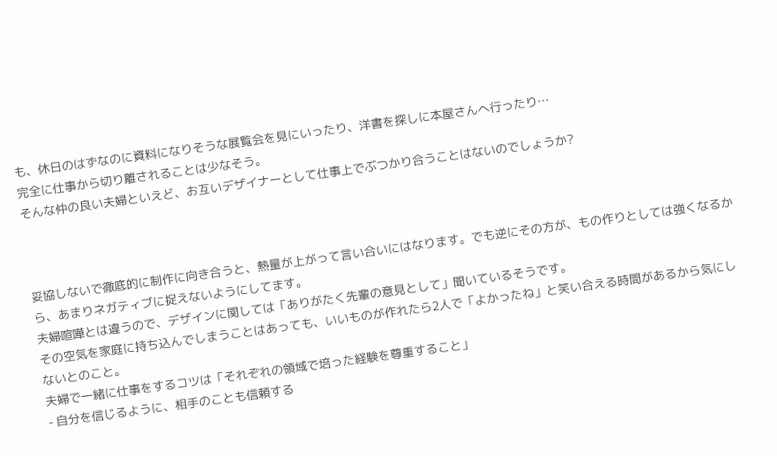も、休日のはずなのに資料になりそうな展覧会を見にいったり、洋書を探しに本屋さんへ行ったり…
完全に仕事から切り離されることは少なそう。
そんな仲の良い夫婦といえど、お互いデザイナーとして仕事上でぶつかり合うことはないのでしょうか?



妥協しないで徹底的に制作に向き合うと、熱量が上がって言い合いにはなります。でも逆にその方が、もの作りとしては強くなるから、あまりネガティブに捉えないようにしてます。
夫婦喧嘩とは違うので、デザインに関しては「ありがたく先輩の意見として」聞いているそうです。
その空気を家庭に持ち込んでしまうことはあっても、いいものが作れたら2人で「よかったね」と笑い合える時間があるから気にしないとのこと。
夫婦で一緒に仕事をするコツは「それぞれの領域で培った経験を尊重すること」
- 自分を信じるように、相手のことも信頼する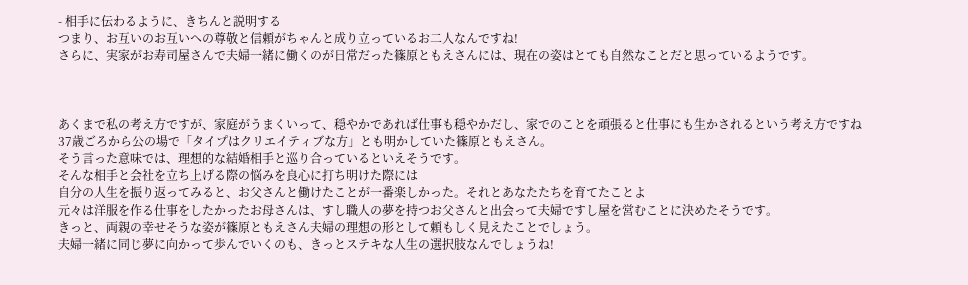- 相手に伝わるように、きちんと説明する
つまり、お互いのお互いへの尊敬と信頼がちゃんと成り立っているお二人なんですね!
さらに、実家がお寿司屋さんで夫婦一緒に働くのが日常だった篠原ともえさんには、現在の姿はとても自然なことだと思っているようです。



あくまで私の考え方ですが、家庭がうまくいって、穏やかであれば仕事も穏やかだし、家でのことを頑張ると仕事にも生かされるという考え方ですね
37歳ごろから公の場で「タイプはクリエイティブな方」とも明かしていた篠原ともえさん。
そう言った意味では、理想的な結婚相手と巡り合っているといえそうです。
そんな相手と会社を立ち上げる際の悩みを良心に打ち明けた際には
自分の人生を振り返ってみると、お父さんと働けたことが一番楽しかった。それとあなたたちを育てたことよ
元々は洋服を作る仕事をしたかったお母さんは、すし職人の夢を持つお父さんと出会って夫婦ですし屋を営むことに決めたそうです。
きっと、両親の幸せそうな姿が篠原ともえさん夫婦の理想の形として頼もしく見えたことでしょう。
夫婦一緒に同じ夢に向かって歩んでいくのも、きっとステキな人生の選択肢なんでしょうね!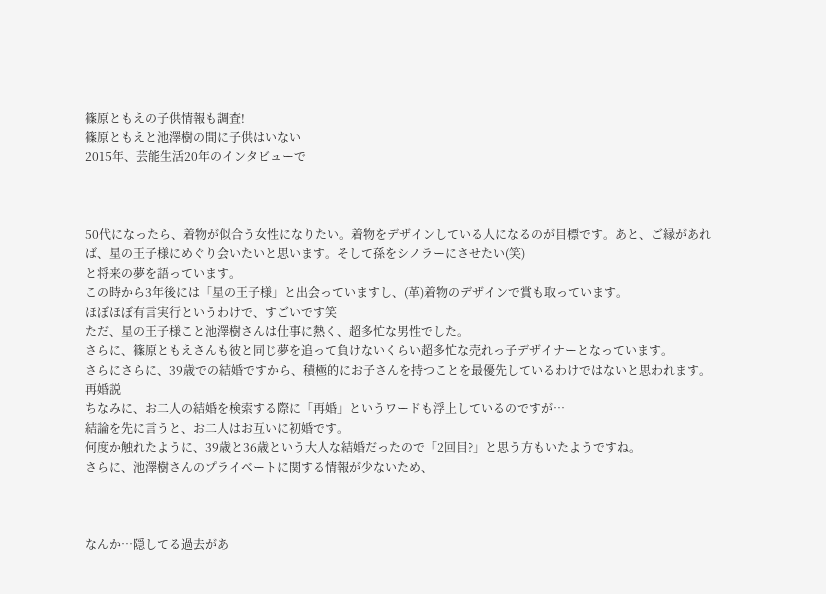篠原ともえの子供情報も調査!
篠原ともえと池澤樹の間に子供はいない
2015年、芸能生活20年のインタビューで



50代になったら、着物が似合う女性になりたい。着物をデザインしている人になるのが目標です。あと、ご縁があれば、星の王子様にめぐり会いたいと思います。そして孫をシノラーにさせたい(笑)
と将来の夢を語っています。
この時から3年後には「星の王子様」と出会っていますし、(革)着物のデザインで賞も取っています。
ほぼほぼ有言実行というわけで、すごいです笑
ただ、星の王子様こと池澤樹さんは仕事に熱く、超多忙な男性でした。
さらに、篠原ともえさんも彼と同じ夢を追って負けないくらい超多忙な売れっ子デザイナーとなっています。
さらにさらに、39歳での結婚ですから、積極的にお子さんを持つことを最優先しているわけではないと思われます。
再婚説
ちなみに、お二人の結婚を検索する際に「再婚」というワードも浮上しているのですが…
結論を先に言うと、お二人はお互いに初婚です。
何度か触れたように、39歳と36歳という大人な結婚だったので「2回目?」と思う方もいたようですね。
さらに、池澤樹さんのプライベートに関する情報が少ないため、



なんか…隠してる過去があ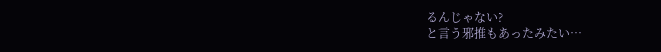るんじゃない?
と言う邪推もあったみたい…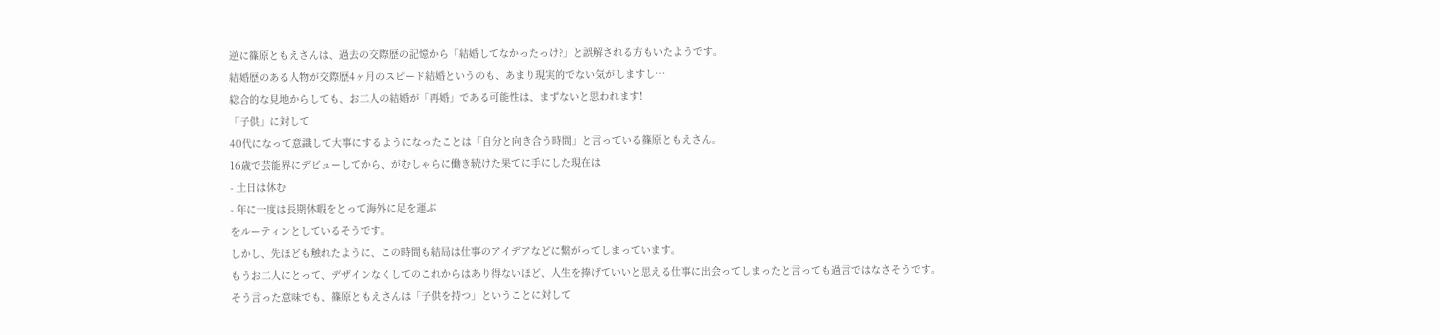逆に篠原ともえさんは、過去の交際歴の記憶から「結婚してなかったっけ?」と誤解される方もいたようです。
結婚歴のある人物が交際歴4ヶ月のスピード結婚というのも、あまり現実的でない気がしますし…
総合的な見地からしても、お二人の結婚が「再婚」である可能性は、まずないと思われます!
「子供」に対して
40代になって意識して大事にするようになったことは「自分と向き合う時間」と言っている篠原ともえさん。
16歳で芸能界にデビューしてから、がむしゃらに働き続けた果てに手にした現在は
- 土日は休む
- 年に一度は長期休暇をとって海外に足を運ぶ
をルーティンとしているそうです。
しかし、先ほども触れたように、この時間も結局は仕事のアイデアなどに繋がってしまっています。
もうお二人にとって、デザインなくしてのこれからはあり得ないほど、人生を捧げていいと思える仕事に出会ってしまったと言っても過言ではなさそうです。
そう言った意味でも、篠原ともえさんは「子供を持つ」ということに対して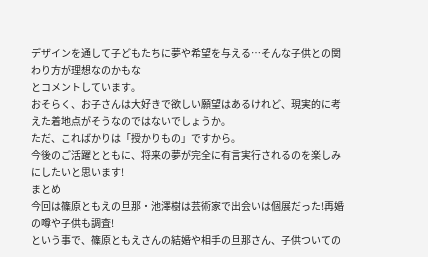デザインを通して子どもたちに夢や希望を与える…そんな子供との関わり方が理想なのかもな
とコメントしています。
おそらく、お子さんは大好きで欲しい願望はあるけれど、現実的に考えた着地点がそうなのではないでしょうか。
ただ、こればかりは「授かりもの」ですから。
今後のご活躍とともに、将来の夢が完全に有言実行されるのを楽しみにしたいと思います!
まとめ
今回は篠原ともえの旦那・池澤樹は芸術家で出会いは個展だった!再婚の噂や子供も調査!
という事で、篠原ともえさんの結婚や相手の旦那さん、子供ついての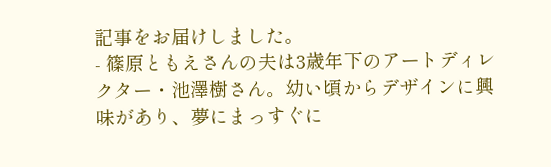記事をお届けしました。
- 篠原ともえさんの夫は3歳年下のアートディレクター・池澤樹さん。幼い頃からデザインに興味があり、夢にまっすぐに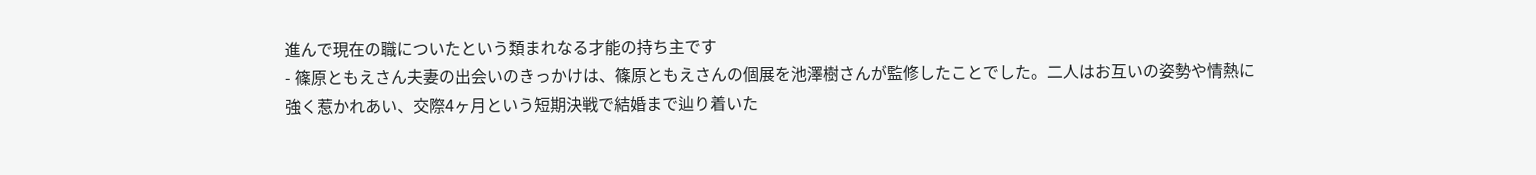進んで現在の職についたという類まれなる才能の持ち主です
- 篠原ともえさん夫妻の出会いのきっかけは、篠原ともえさんの個展を池澤樹さんが監修したことでした。二人はお互いの姿勢や情熱に強く惹かれあい、交際4ヶ月という短期決戦で結婚まで辿り着いた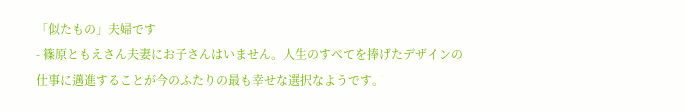「似たもの」夫婦です
- 篠原ともえさん夫妻にお子さんはいません。人生のすべてを捧げたデザインの仕事に邁進することが今のふたりの最も幸せな選択なようです。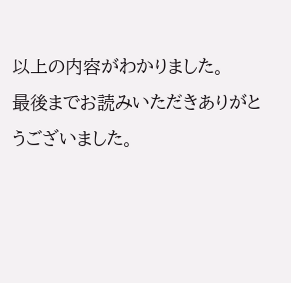以上の内容がわかりました。
最後までお読みいただきありがとうございました。